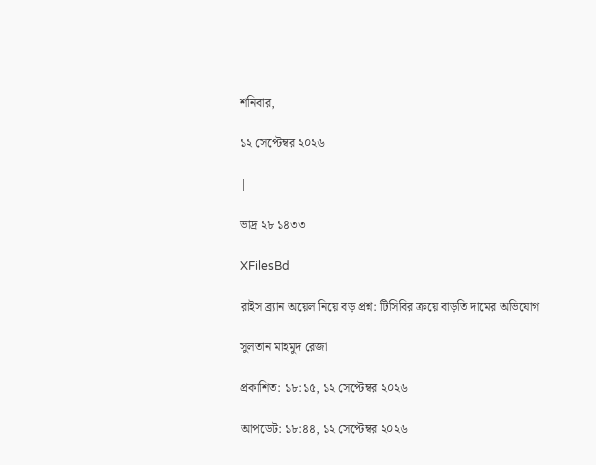শনিবার,

১২ সেপ্টেম্বর ২০২৬

|

ভাদ্র ২৮ ১৪৩৩

XFilesBd

রাইস ব্র্যান অয়েল নিয়ে বড় প্রশ্ন: টিসিবির ক্রয়ে বাড়তি দামের অভিযোগ

সুলতান মাহমুদ রেজা

প্রকাশিত: ১৮:১৫, ১২ সেপ্টেম্বর ২০২৬

আপডেট: ১৮:৪৪, ১২ সেপ্টেম্বর ২০২৬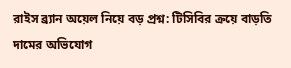রাইস ব্র্যান অয়েল নিয়ে বড় প্রশ্ন: টিসিবির ক্রয়ে বাড়তি দামের অভিযোগ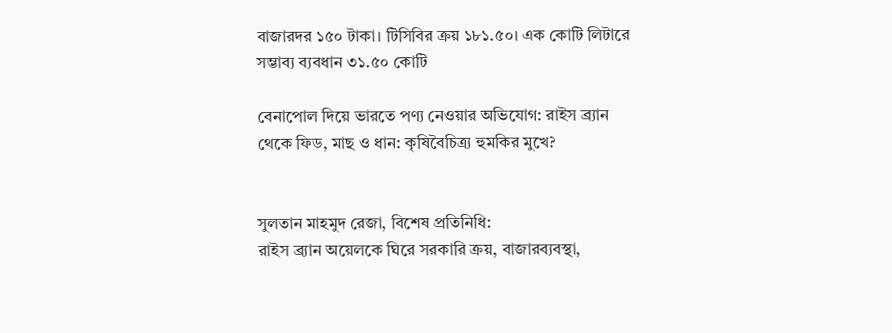বাজারদর ১৫০ টাকা। টিসিবির ক্রয় ১৮১.৫০। এক কোটি লিটারে সম্ভাব্য ব্যবধান ৩১.৫০ কোটি

বেনাপোল দিয়ে ভারতে পণ্য নেওয়ার অভিযোগ: রাইস ব্র্যান থেকে ফিড, মাছ ও ধান: কৃষিবৈচিত্র্য হুমকির মুখে?


সুলতান মাহমুদ রেজা, বিশেষ প্রতিনিধি:
রাইস ব্র্যান অয়েলকে ঘিরে সরকারি ক্রয়, বাজারব্যবস্থা,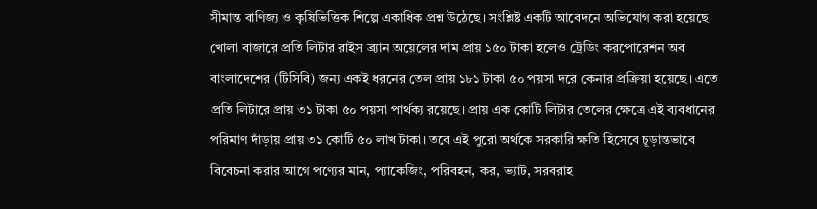সীমান্ত বাণিজ্য ও কৃষিভিত্তিক শিল্পে একাধিক প্রশ্ন উঠেছে। সংশ্লিষ্ট একটি আবেদনে অভিযোগ করা হয়েছে খোলা বাজারে প্রতি লিটার রাইস ব্র্যান অয়েলের দাম প্রায় ১৫০ টাকা হলেও ট্রেডিং করপোরেশন অব বাংলাদেশের (টিসিবি) জন্য একই ধরনের তেল প্রায় ১৮১ টাকা ৫০ পয়সা দরে কেনার প্রক্রিয়া হয়েছে। এতে প্রতি লিটারে প্রায় ৩১ টাকা ৫০ পয়সা পার্থক্য রয়েছে। প্রায় এক কোটি লিটার তেলের ক্ষেত্রে এই ব্যবধানের পরিমাণ দাঁড়ায় প্রায় ৩১ কোটি ৫০ লাখ টাকা। তবে এই পুরো অর্থকে সরকারি ক্ষতি হিসেবে চূড়ান্তভাবে বিবেচনা করার আগে পণ্যের মান, প্যাকেজিং, পরিবহন, কর, ভ্যাট, সরবরাহ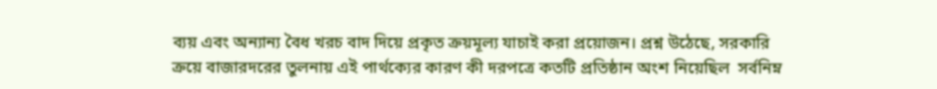ব্যয় এবং অন্যান্য বৈধ খরচ বাদ দিয়ে প্রকৃত ক্রয়মূল্য যাচাই করা প্রয়োজন। প্রশ্ন উঠেছে, সরকারি ক্রয়ে বাজারদরের তুলনায় এই পার্থক্যের কারণ কী দরপত্রে কতটি প্রতিষ্ঠান অংশ নিয়েছিল  সর্বনিম্ন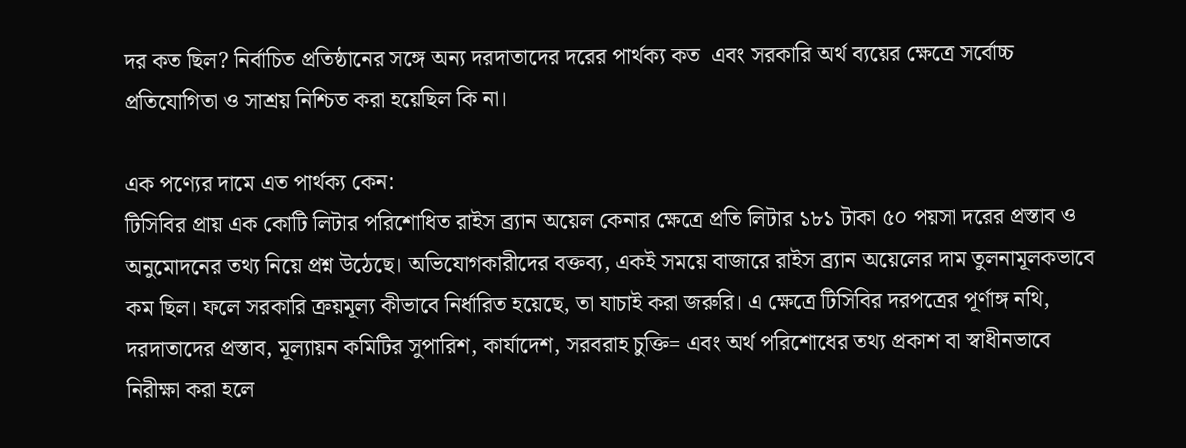দর কত ছিল? নির্বাচিত প্রতিষ্ঠানের সঙ্গে অন্য দরদাতাদের দরের পার্থক্য কত  এবং সরকারি অর্থ ব্যয়ের ক্ষেত্রে সর্বোচ্চ প্রতিযোগিতা ও সাশ্রয় নিশ্চিত করা হয়েছিল কি না।

এক পণ্যের দামে এত পার্থক্য কেন:
টিসিবির প্রায় এক কোটি লিটার পরিশোধিত রাইস ব্র্যান অয়েল কেনার ক্ষেত্রে প্রতি লিটার ১৮১ টাকা ৫০ পয়সা দরের প্রস্তাব ও অনুমোদনের তথ্য নিয়ে প্রশ্ন উঠেছে। অভিযোগকারীদের বক্তব্য, একই সময়ে বাজারে রাইস ব্র্যান অয়েলের দাম তুলনামূলকভাবে কম ছিল। ফলে সরকারি ক্রয়মূল্য কীভাবে নির্ধারিত হয়েছে, তা যাচাই করা জরুরি। এ ক্ষেত্রে টিসিবির দরপত্রের পূর্ণাঙ্গ নথি, দরদাতাদের প্রস্তাব, মূল্যায়ন কমিটির সুপারিশ, কার্যাদেশ, সরবরাহ চুক্তি= এবং অর্থ পরিশোধের তথ্য প্রকাশ বা স্বাধীনভাবে নিরীক্ষা করা হলে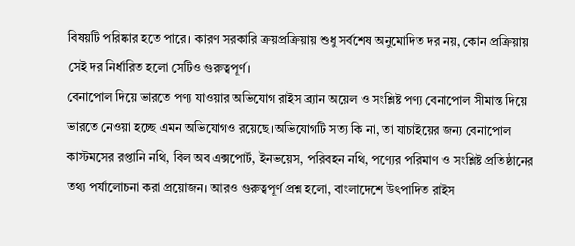বিষয়টি পরিষ্কার হতে পারে। কারণ সরকারি ক্রয়প্রক্রিয়ায় শুধু সর্বশেষ অনুমোদিত দর নয়, কোন প্রক্রিয়ায় সেই দর নির্ধারিত হলো সেটিও গুরুত্বপূর্ণ।
বেনাপোল দিয়ে ভারতে পণ্য যাওয়ার অভিযোগ রাইস ব্র্যান অয়েল ও সংশ্লিষ্ট পণ্য বেনাপোল সীমান্ত দিয়ে ভারতে নেওয়া হচ্ছে এমন অভিযোগও রয়েছে।অভিযোগটি সত্য কি না, তা যাচাইয়ের জন্য বেনাপোল কাস্টমসের রপ্তানি নথি, বিল অব এক্সপোর্ট, ইনভয়েস, পরিবহন নথি, পণ্যের পরিমাণ ও সংশ্লিষ্ট প্রতিষ্ঠানের তথ্য পর্যালোচনা করা প্রয়োজন। আরও গুরুত্বপূর্ণ প্রশ্ন হলো, বাংলাদেশে উৎপাদিত রাইস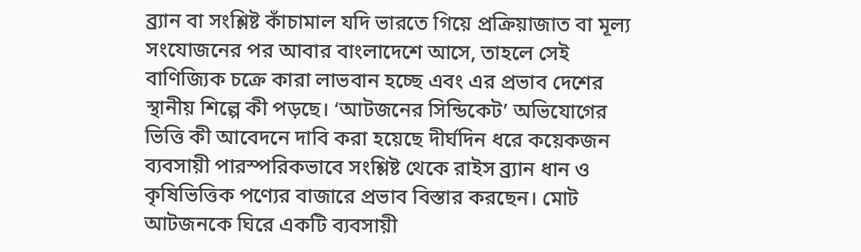ব্র্যান বা সংশ্লিষ্ট কাঁচামাল যদি ভারতে গিয়ে প্রক্রিয়াজাত বা মূল্য সংযোজনের পর আবার বাংলাদেশে আসে, তাহলে সেই বাণিজ্যিক চক্রে কারা লাভবান হচ্ছে এবং এর প্রভাব দেশের স্থানীয় শিল্পে কী পড়ছে। ‘আটজনের সিন্ডিকেট’ অভিযোগের ভিত্তি কী আবেদনে দাবি করা হয়েছে দীর্ঘদিন ধরে কয়েকজন ব্যবসায়ী পারস্পরিকভাবে সংশ্লিষ্ট থেকে রাইস ব্র্যান ধান ও কৃষিভিত্তিক পণ্যের বাজারে প্রভাব বিস্তার করছেন। মোট আটজনকে ঘিরে একটি ব্যবসায়ী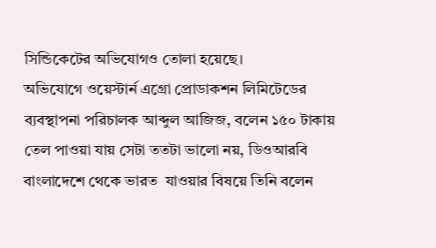সিন্ডিকেটের অভিযোগও তোলা হয়েছে।
অভিযোগে ওয়েস্টার্ন এগ্রো প্রোডাকশন লিমিটেডের ব্যবস্থাপনা পরিচালক আব্দুল আজিজ, বলেন ১৫০ টাকায়  তেল পাওয়া যায় সেটা ততটা ভালো নয়, ডিওআরবি  বাংলাদেশে থেকে ভারত  যাওয়ার বিষয়ে তিনি বলেন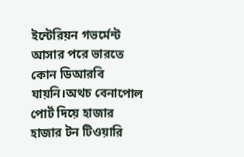ইন্টেরিয়ন গভর্মেন্ট আসার পরে ভারতে কোন ডিআরবি যায়নি।অথচ বেনাপোল পোর্ট দিয়ে হাজার হাজার টন টিওয়ারি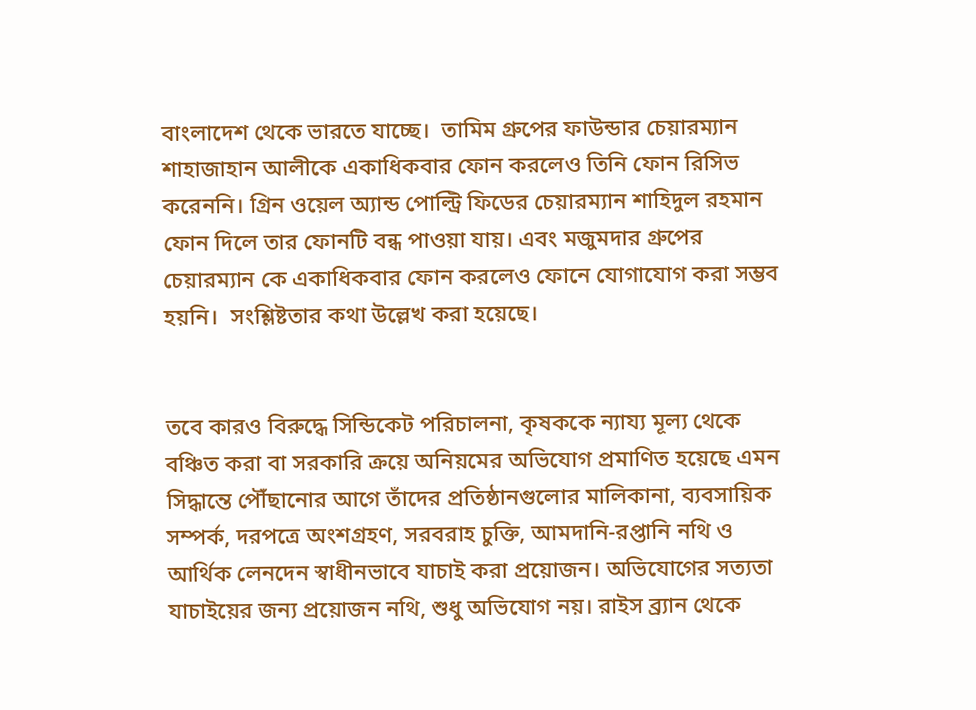বাংলাদেশ থেকে ভারতে যাচ্ছে।  তামিম গ্রুপের ফাউন্ডার চেয়ারম্যান শাহাজাহান আলীকে একাধিকবার ফোন করলেও তিনি ফোন রিসিভ করেননি। গ্রিন ওয়েল অ্যান্ড পোল্ট্রি ফিডের চেয়ারম্যান শাহিদুল রহমান ফোন দিলে তার ফোনটি বন্ধ পাওয়া যায়। এবং মজুমদার গ্রুপের চেয়ারম্যান কে একাধিকবার ফোন করলেও ফোনে যোগাযোগ করা সম্ভব হয়নি।  সংশ্লিষ্টতার কথা উল্লেখ করা হয়েছে।


তবে কারও বিরুদ্ধে সিন্ডিকেট পরিচালনা, কৃষককে ন্যায্য মূল্য থেকে বঞ্চিত করা বা সরকারি ক্রয়ে অনিয়মের অভিযোগ প্রমাণিত হয়েছে এমন সিদ্ধান্তে পৌঁছানোর আগে তাঁদের প্রতিষ্ঠানগুলোর মালিকানা, ব্যবসায়িক সম্পর্ক, দরপত্রে অংশগ্রহণ, সরবরাহ চুক্তি, আমদানি-রপ্তানি নথি ও আর্থিক লেনদেন স্বাধীনভাবে যাচাই করা প্রয়োজন। অভিযোগের সত্যতা যাচাইয়ের জন্য প্রয়োজন নথি, শুধু অভিযোগ নয়। রাইস ব্র্যান থেকে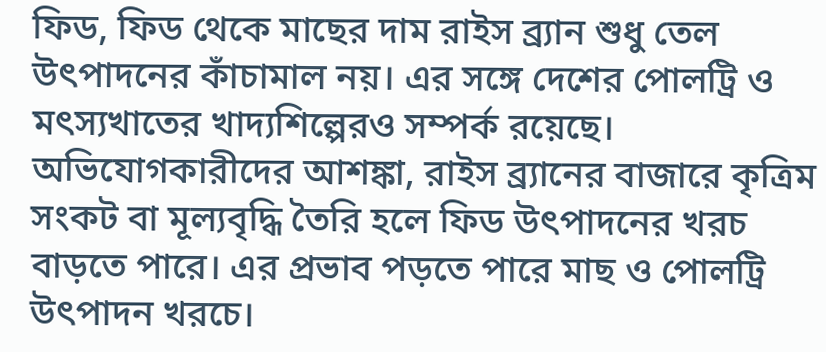ফিড, ফিড থেকে মাছের দাম রাইস ব্র্যান শুধু তেল উৎপাদনের কাঁচামাল নয়। এর সঙ্গে দেশের পোলট্রি ও মৎস্যখাতের খাদ্যশিল্পেরও সম্পর্ক রয়েছে। অভিযোগকারীদের আশঙ্কা, রাইস ব্র্যানের বাজারে কৃত্রিম সংকট বা মূল্যবৃদ্ধি তৈরি হলে ফিড উৎপাদনের খরচ বাড়তে পারে। এর প্রভাব পড়তে পারে মাছ ও পোলট্রি উৎপাদন খরচে।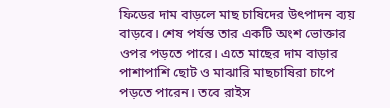ফিডের দাম বাড়লে মাছ চাষিদের উৎপাদন ব্যয় বাড়বে। শেষ পর্যন্ত তার একটি অংশ ভোক্তার ওপর পড়তে পারে। এতে মাছের দাম বাড়ার পাশাপাশি ছোট ও মাঝারি মাছচাষিরা চাপে পড়তে পারেন। তবে রাইস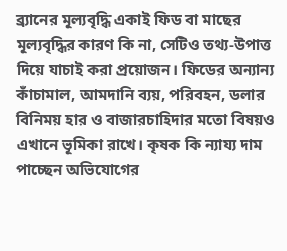ব্র্যানের মূল্যবৃদ্ধি একাই ফিড বা মাছের মূল্যবৃদ্ধির কারণ কি না, সেটিও তথ্য-উপাত্ত দিয়ে যাচাই করা প্রয়োজন। ফিডের অন্যান্য কাঁচামাল, আমদানি ব্যয়, পরিবহন, ডলার বিনিময় হার ও বাজারচাহিদার মতো বিষয়ও এখানে ভূমিকা রাখে। কৃষক কি ন্যায্য দাম পাচ্ছেন অভিযোগের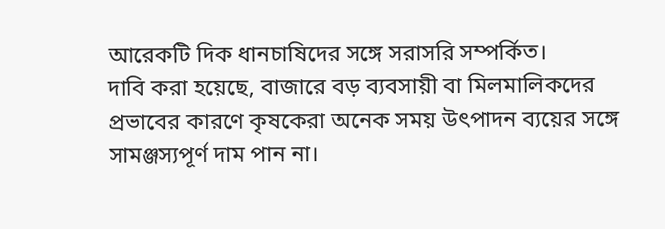আরেকটি দিক ধানচাষিদের সঙ্গে সরাসরি সম্পর্কিত।
দাবি করা হয়েছে, বাজারে বড় ব্যবসায়ী বা মিলমালিকদের প্রভাবের কারণে কৃষকেরা অনেক সময় উৎপাদন ব্যয়ের সঙ্গে সামঞ্জস্যপূর্ণ দাম পান না।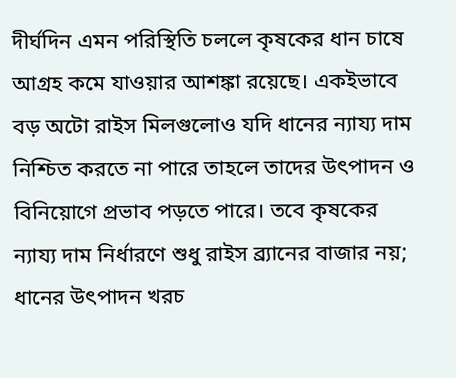দীর্ঘদিন এমন পরিস্থিতি চললে কৃষকের ধান চাষে আগ্রহ কমে যাওয়ার আশঙ্কা রয়েছে। একইভাবে বড় অটো রাইস মিলগুলোও যদি ধানের ন্যায্য দাম নিশ্চিত করতে না পারে তাহলে তাদের উৎপাদন ও বিনিয়োগে প্রভাব পড়তে পারে। তবে কৃষকের ন্যায্য দাম নির্ধারণে শুধু রাইস ব্র্যানের বাজার নয়; ধানের উৎপাদন খরচ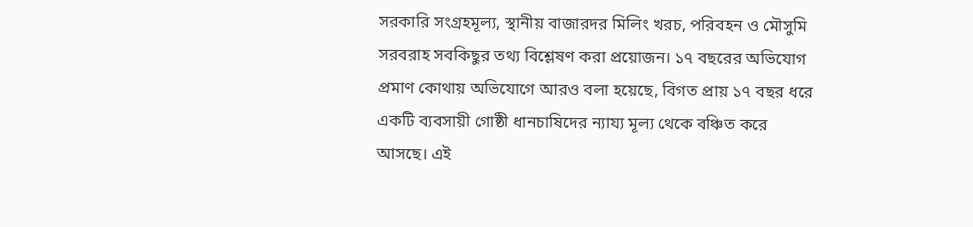সরকারি সংগ্রহমূল্য, স্থানীয় বাজারদর মিলিং খরচ, পরিবহন ও মৌসুমি সরবরাহ সবকিছুর তথ্য বিশ্লেষণ করা প্রয়োজন। ১৭ বছরের অভিযোগ প্রমাণ কোথায় অভিযোগে আরও বলা হয়েছে, বিগত প্রায় ১৭ বছর ধরে একটি ব্যবসায়ী গোষ্ঠী ধানচাষিদের ন্যায্য মূল্য থেকে বঞ্চিত করে আসছে। এই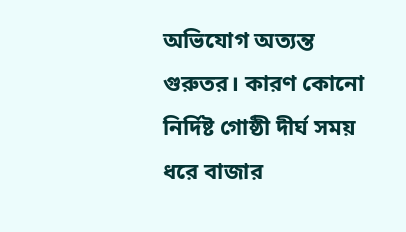অভিযোগ অত্যন্ত গুরুতর। কারণ কোনো নির্দিষ্ট গোষ্ঠী দীর্ঘ সময় ধরে বাজার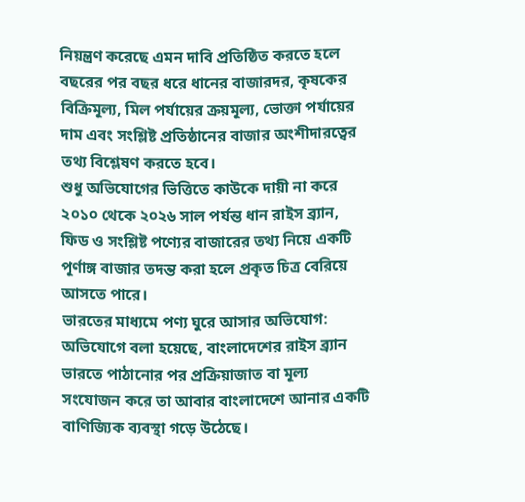নিয়ন্ত্রণ করেছে এমন দাবি প্রতিষ্ঠিত করতে হলে বছরের পর বছর ধরে ধানের বাজারদর, কৃষকের বিক্রিমূল্য, মিল পর্যায়ের ক্রয়মূল্য, ভোক্তা পর্যায়ের দাম এবং সংশ্লিষ্ট প্রতিষ্ঠানের বাজার অংশীদারত্বের তথ্য বিশ্লেষণ করতে হবে।
শুধু অভিযোগের ভিত্তিতে কাউকে দায়ী না করে ২০১০ থেকে ২০২৬ সাল পর্যন্ত ধান রাইস ব্র্যান, ফিড ও সংশ্লিষ্ট পণ্যের বাজারের তথ্য নিয়ে একটি পূর্ণাঙ্গ বাজার তদন্ত করা হলে প্রকৃত চিত্র বেরিয়ে আসতে পারে।
ভারতের মাধ্যমে পণ্য ঘুরে আসার অভিযোগ:
অভিযোগে বলা হয়েছে, বাংলাদেশের রাইস ব্র্যান ভারতে পাঠানোর পর প্রক্রিয়াজাত বা মূল্য সংযোজন করে তা আবার বাংলাদেশে আনার একটি বাণিজ্যিক ব্যবস্থা গড়ে উঠেছে।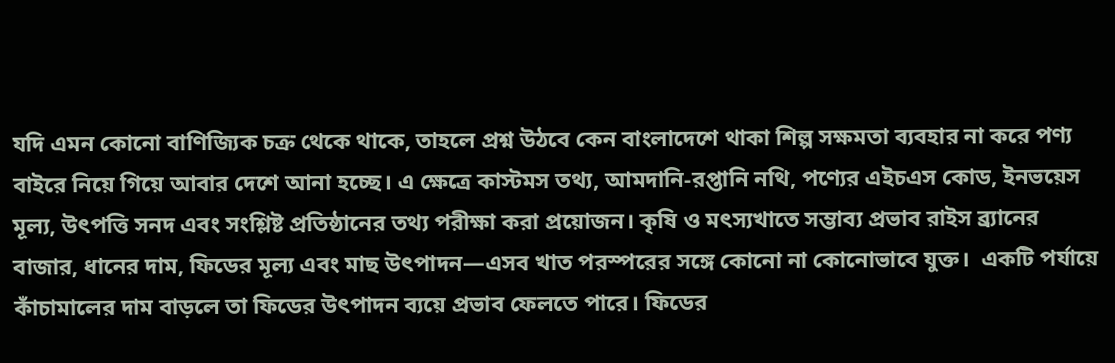যদি এমন কোনো বাণিজ্যিক চক্র থেকে থাকে, তাহলে প্রশ্ন উঠবে কেন বাংলাদেশে থাকা শিল্প সক্ষমতা ব্যবহার না করে পণ্য বাইরে নিয়ে গিয়ে আবার দেশে আনা হচ্ছে। এ ক্ষেত্রে কাস্টমস তথ্য, আমদানি-রপ্তানি নথি, পণ্যের এইচএস কোড, ইনভয়েস মূল্য, উৎপত্তি সনদ এবং সংশ্লিষ্ট প্রতিষ্ঠানের তথ্য পরীক্ষা করা প্রয়োজন। কৃষি ও মৎস্যখাতে সম্ভাব্য প্রভাব রাইস ব্র্যানের বাজার, ধানের দাম, ফিডের মূল্য এবং মাছ উৎপাদন—এসব খাত পরস্পরের সঙ্গে কোনো না কোনোভাবে যুক্ত।  একটি পর্যায়ে কাঁচামালের দাম বাড়লে তা ফিডের উৎপাদন ব্যয়ে প্রভাব ফেলতে পারে। ফিডের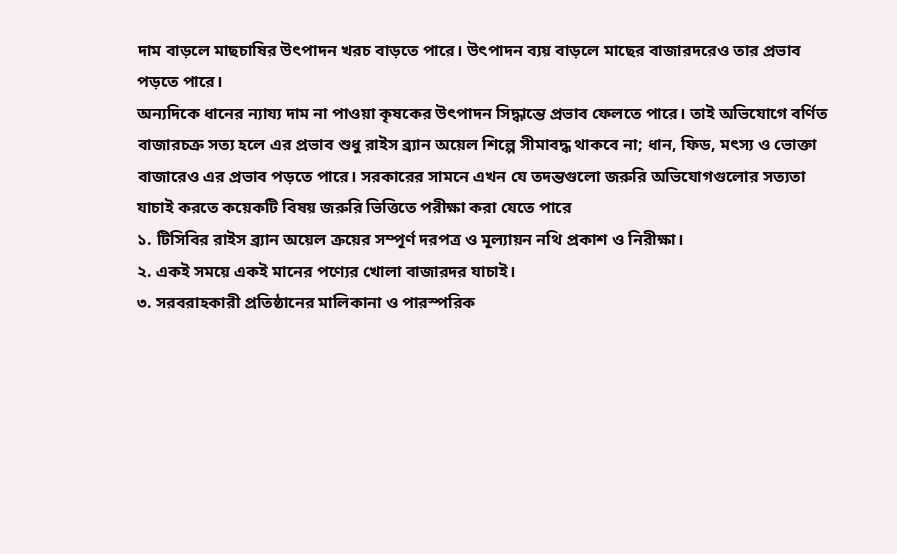দাম বাড়লে মাছচাষির উৎপাদন খরচ বাড়তে পারে। উৎপাদন ব্যয় বাড়লে মাছের বাজারদরেও তার প্রভাব পড়তে পারে।
অন্যদিকে ধানের ন্যায্য দাম না পাওয়া কৃষকের উৎপাদন সিদ্ধান্তে প্রভাব ফেলতে পারে। তাই অভিযোগে বর্ণিত বাজারচক্র সত্য হলে এর প্রভাব শুধু রাইস ব্র্যান অয়েল শিল্পে সীমাবদ্ধ থাকবে না; ধান, ফিড, মৎস্য ও ভোক্তা বাজারেও এর প্রভাব পড়তে পারে। সরকারের সামনে এখন যে তদন্তগুলো জরুরি অভিযোগগুলোর সত্যতা যাচাই করতে কয়েকটি বিষয় জরুরি ভিত্তিতে পরীক্ষা করা যেতে পারে
১. টিসিবির রাইস ব্র্যান অয়েল ক্রয়ের সম্পূর্ণ দরপত্র ও মূল্যায়ন নথি প্রকাশ ও নিরীক্ষা।
২. একই সময়ে একই মানের পণ্যের খোলা বাজারদর যাচাই।
৩. সরবরাহকারী প্রতিষ্ঠানের মালিকানা ও পারস্পরিক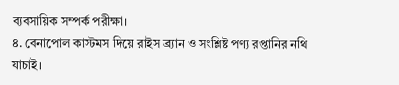ব্যবসায়িক সম্পর্ক পরীক্ষা।
৪. বেনাপোল কাস্টমস দিয়ে রাইস ব্র্যান ও সংশ্লিষ্ট পণ্য রপ্তানির নথি যাচাই।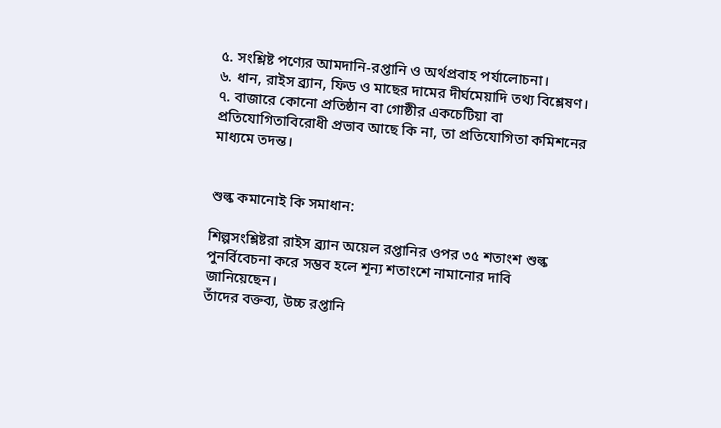৫. সংশ্লিষ্ট পণ্যের আমদানি-রপ্তানি ও অর্থপ্রবাহ পর্যালোচনা।
৬. ধান, রাইস ব্র্যান, ফিড ও মাছের দামের দীর্ঘমেয়াদি তথ্য বিশ্লেষণ।
৭. বাজারে কোনো প্রতিষ্ঠান বা গোষ্ঠীর একচেটিয়া বা প্রতিযোগিতাবিরোধী প্রভাব আছে কি না, তা প্রতিযোগিতা কমিশনের মাধ্যমে তদন্ত।


শুল্ক কমানোই কি সমাধান:

শিল্পসংশ্লিষ্টরা রাইস ব্র্যান অয়েল রপ্তানির ওপর ৩৫ শতাংশ শুল্ক পুনর্বিবেচনা করে সম্ভব হলে শূন্য শতাংশে নামানোর দাবি জানিয়েছেন।
তাঁদের বক্তব্য, উচ্চ রপ্তানি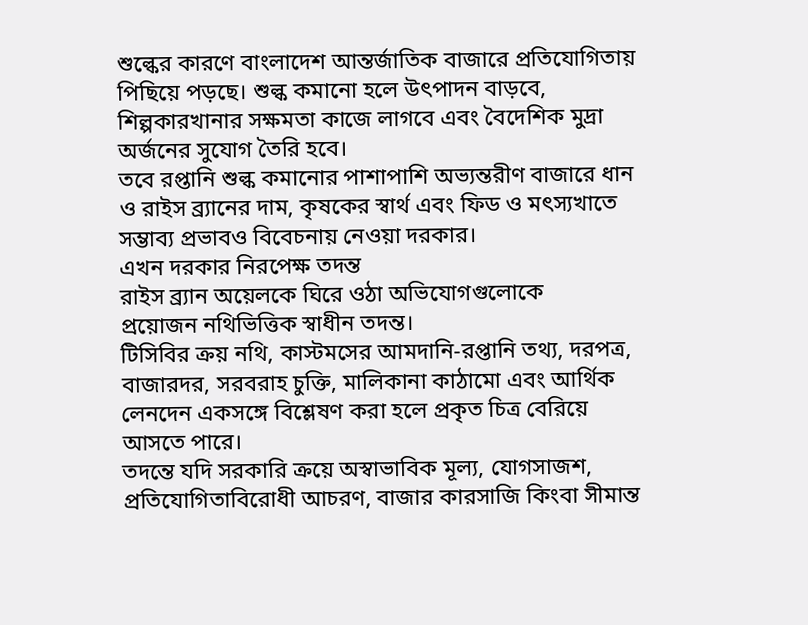শুল্কের কারণে বাংলাদেশ আন্তর্জাতিক বাজারে প্রতিযোগিতায় পিছিয়ে পড়ছে। শুল্ক কমানো হলে উৎপাদন বাড়বে, শিল্পকারখানার সক্ষমতা কাজে লাগবে এবং বৈদেশিক মুদ্রা অর্জনের সুযোগ তৈরি হবে।
তবে রপ্তানি শুল্ক কমানোর পাশাপাশি অভ্যন্তরীণ বাজারে ধান ও রাইস ব্র্যানের দাম, কৃষকের স্বার্থ এবং ফিড ও মৎস্যখাতে সম্ভাব্য প্রভাবও বিবেচনায় নেওয়া দরকার।
এখন দরকার নিরপেক্ষ তদন্ত
রাইস ব্র্যান অয়েলকে ঘিরে ওঠা অভিযোগগুলোকে
প্রয়োজন নথিভিত্তিক স্বাধীন তদন্ত।
টিসিবির ক্রয় নথি, কাস্টমসের আমদানি-রপ্তানি তথ্য, দরপত্র, বাজারদর, সরবরাহ চুক্তি, মালিকানা কাঠামো এবং আর্থিক লেনদেন একসঙ্গে বিশ্লেষণ করা হলে প্রকৃত চিত্র বেরিয়ে আসতে পারে।
তদন্তে যদি সরকারি ক্রয়ে অস্বাভাবিক মূল্য, যোগসাজশ, প্রতিযোগিতাবিরোধী আচরণ, বাজার কারসাজি কিংবা সীমান্ত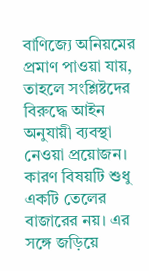বাণিজ্যে অনিয়মের প্রমাণ পাওয়া যায়, তাহলে সংশ্লিষ্টদের বিরুদ্ধে আইন অনুযায়ী ব্যবস্থা নেওয়া প্রয়োজন।
কারণ বিষয়টি শুধু একটি তেলের বাজারের নয়। এর সঙ্গে জড়িয়ে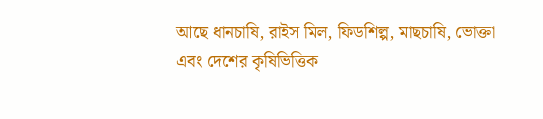আছে ধানচাষি, রাইস মিল, ফিডশিল্প, মাছচাষি, ভোক্তা এবং দেশের কৃষিভিত্তিক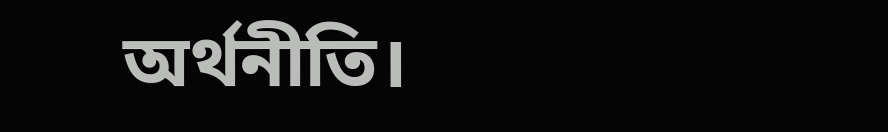অর্থনীতি।